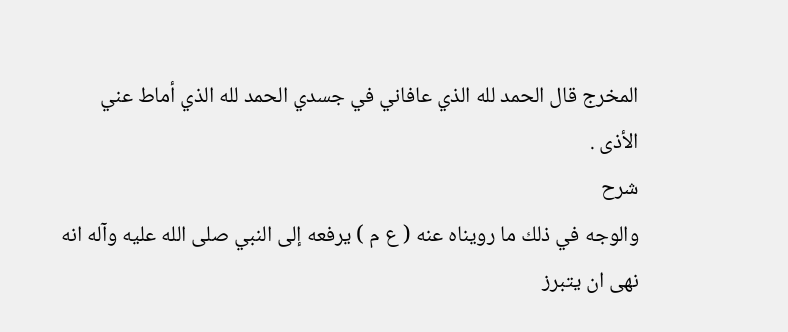المخرج قال الحمد لله الذي عافاني في جسدي الحمد لله الذي أماط عني
الأذى .
شرح
والوجه في ذلك ما رويناه عنه ( ع م ) يرفعه إلى النبي صلى الله عليه وآله انه
نهى ان يتبرز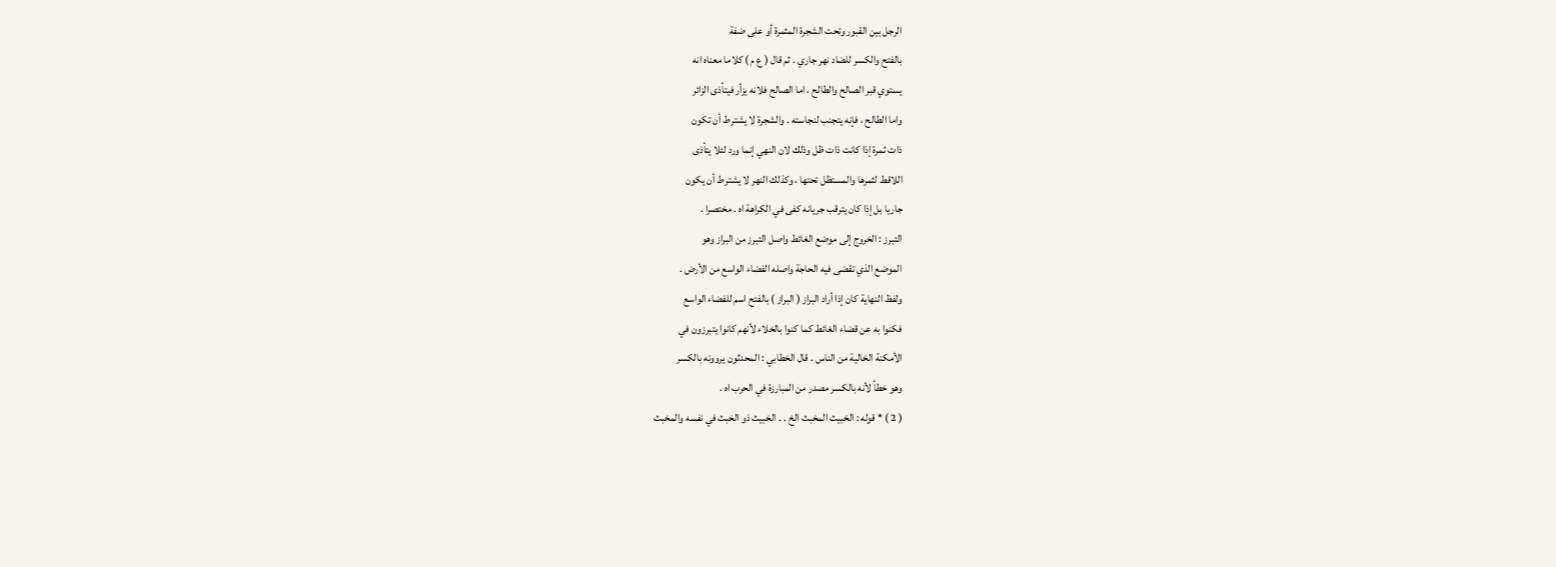الرجل بين القبور وتحت الشجرة المثمرة أو على ضفة
بالفتح والكسر للضاد نهر جاري . ثم قال ( ع م ) كلاما معناه انه
يستوي قبر الصالح والطالح ، اما الصالح فلانه يزأر فيتأذى الزائر
واما الطالح ، فإنه يتجنب لنجاسته . والشجرة لا يشترط أن تكون
ذات ثمرة إذا كانت ذات ظل وذلك لان النهي إنما ورد لئلا يتأذى
اللاقط لثمرها والمستظل تحتها ، وكذلك النهر لا يشترط أن يكون
جاريا بل إذا كان يترقب جريانه كفى في الكراهة اه . مختصرا .
التبرز : الخروج إلى موضع الغائط واصل التبرز من البراز وهو
الموضع الذي تقضى فيه الحاجة واصله الفضاء الواسع من الأرض .
ولفظ النهاية كان إذا أراد البراز ( البراز ) بالفتح اسم للفضاء الواسع
فكنوا به عن قضاء الغائط كما كنوا بالخلاء لأنهم كانوا يتبرزون في
الأمكنة الخالية من الناس . قال الخطابي : المحدثون يروونه بالكسر
وهو خطأ لأنه بالكسر مصدر من المبارزة في الحرب اه .
( 2 ) * قوله : الخبيث المخبث الخ . . الخبيث ذو الخبث في نفسه والمخبث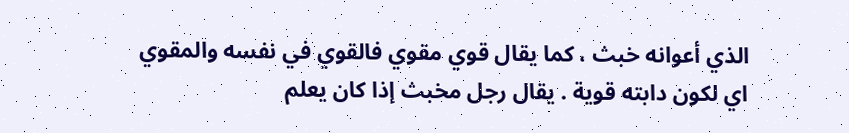الذي أعوانه خبث ، كما يقال قوي مقوي فالقوي في نفسه والمقوي
اي لكون دابته قوية . يقال رجل مخبث إذا كان يعلم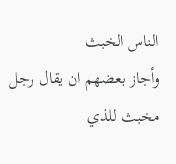الناس الخبث
وأجاز بعضهم ان يقال رجل مخبث للذي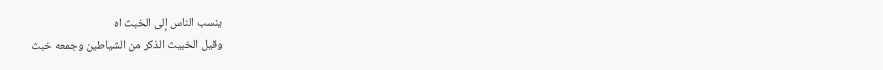ينسب الناس إلى الخبث اه
وقيل الخبيث الذكر من الشياطين وجمعه خبث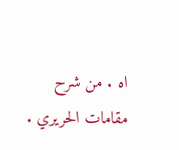اه . من شرح
مقامات الحريري .